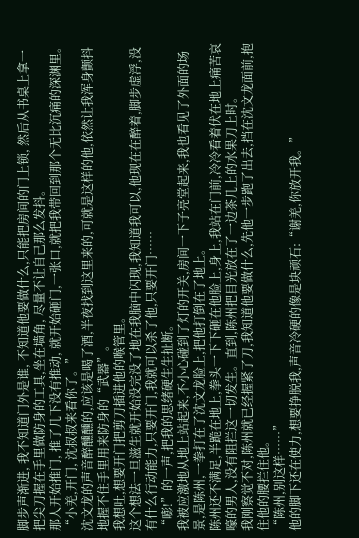脚步声渐进, 我不知道门外是谁, 不知道他要做什么,只能把房间的门上锁, 然后从书桌上拿一把尖刀握在手里做防身的工具,坐在墙角, 尽量不让自己那么发抖。
那人开始推门, 推了几下没有推动, 就开始砸门,一张口,就把我带回到那个无比沉痛的深渊里。
“小羌,开门, 沈叔叔来看你了。”
沈文龙的声音醉醺醺的,应该是喝了酒,半夜找到这里来的,可就是这样的他,依然让我浑身颤抖地握不住手里用来防身的“武器”。
我想吐,想要开门把剪刀插进他的喉管里。
这个想法一旦滋生就开始没完没了地在我脑中闪现,我知道我可以,他现在在醉着,脚步虚浮,没有什么行动能力,只要开门,我就可以杀了他,只要开门……
“嘭!”的一声,把我的思绪硬生生扯断。
我被应激地从地上站起来,不小心碰到了灯的开关,房间一下子亮堂起来,我也看见了外面的场景,是陈州,一拳打在了沈文龙脸上,把他打倒在了地上。
陈州还不满足,半跪在地上,拳头一下下砸在他脸上,身上,我站在门前,冷冷看着伏在地上痛苦哀嚎的男人,没有阻拦这一切发生。直到,陈州把目光放在了一边茶几上的水果刀上时。
我刚察觉不对,陈州就已经握紧了刀,我知道他要做什么,先他一步跑了出去,挡在沈文龙面前,抱住他的腰拦住他。
“陈州,别这样……”
他的脚下还在使力,想要挣脱我,声音冷硬的像是块顽石:“谢羌,你放开我。”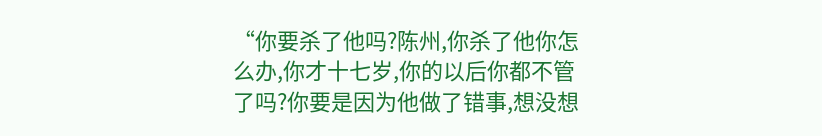“你要杀了他吗?陈州,你杀了他你怎么办,你才十七岁,你的以后你都不管了吗?你要是因为他做了错事,想没想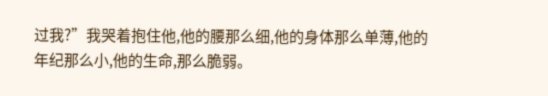过我?”我哭着抱住他,他的腰那么细,他的身体那么单薄,他的年纪那么小,他的生命,那么脆弱。